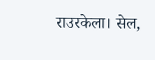राउरकेला। सेल,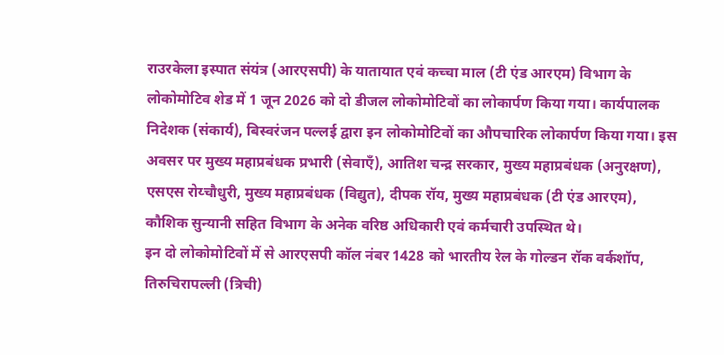राउरकेला इस्पात संयंत्र (आरएसपी) के यातायात एवं कच्चा माल (टी एंड आरएम) विभाग के लोकोमोटिव शेड में 1 जून 2026 को दो डीजल लोकोमोटिवों का लोकार्पण किया गया। कार्यपालक निदेशक (संकार्य), बिस्वरंजन पल्लई द्वारा इन लोकोमोटिवों का औपचारिक लोकार्पण किया गया। इस अवसर पर मुख्य महाप्रबंधक प्रभारी (सेवाएँ), आतिश चन्द्र सरकार, मुख्य महाप्रबंधक (अनुरक्षण), एसएस रोय्चौधुरी, मुख्य महाप्रबंधक (विद्युत), दीपक रॉय, मुख्य महाप्रबंधक (टी एंड आरएम), कौशिक सुन्यानी सहित विभाग के अनेक वरिष्ठ अधिकारी एवं कर्मचारी उपस्थित थे।
इन दो लोकोमोटिवों में से आरएसपी कॉल नंबर 1428 को भारतीय रेल के गोल्डन रॉक वर्कशॉप, तिरुचिरापल्ली (त्रिची)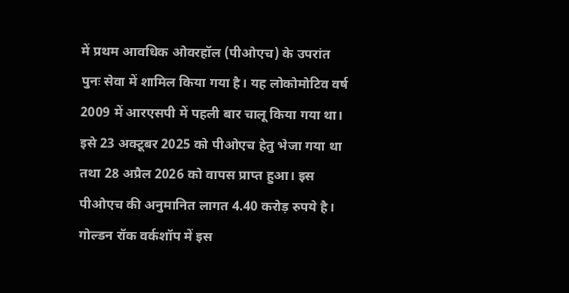में प्रथम आवधिक ओवरहॉल (पीओएच) के उपरांत पुनः सेवा में शामिल किया गया है। यह लोकोमोटिव वर्ष 2009 में आरएसपी में पहली बार चालू किया गया था। इसे 23 अक्टूबर 2025 को पीओएच हेतु भेजा गया था तथा 28 अप्रैल 2026 को वापस प्राप्त हुआ। इस पीओएच की अनुमानित लागत 4.40 करोड़ रुपये है।
गोल्डन रॉक वर्कशॉप में इस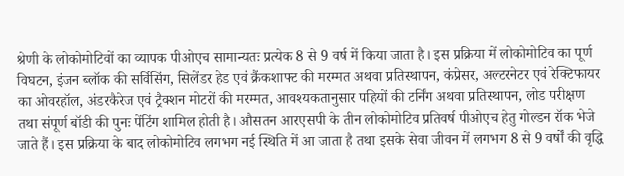श्रेणी के लोकोमोटिवों का व्यापक पीओएच सामान्यतः प्रत्येक 8 से 9 वर्ष में किया जाता है। इस प्रक्रिया में लोकोमोटिव का पूर्ण विघटन, इंजन ब्लॉक की सर्विसिंग, सिलेंडर हेड एवं क्रैंकशाफ्ट की मरम्मत अथवा प्रतिस्थापन, कंप्रेसर, अल्टरनेटर एवं रेक्टिफायर का ओवरहॉल, अंडरकैरेज एवं ट्रैक्शन मोटरों की मरम्मत, आवश्यकतानुसार पहियों की टर्निंग अथवा प्रतिस्थापन, लोड परीक्षण तथा संपूर्ण बॉडी की पुनः पेंटिंग शामिल होती है। औसतन आरएसपी के तीन लोकोमोटिव प्रतिवर्ष पीओएच हेतु गोल्डन रॉक भेजे जाते हैं। इस प्रक्रिया के बाद लोकोमोटिव लगभग नई स्थिति में आ जाता है तथा इसके सेवा जीवन में लगभग 8 से 9 वर्षों की वृद्धि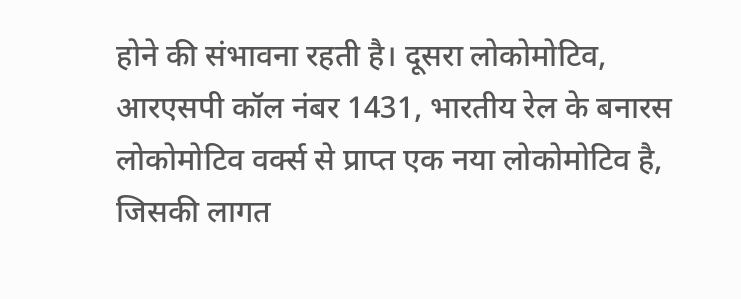होने की संभावना रहती है। दूसरा लोकोमोटिव, आरएसपी कॉल नंबर 1431, भारतीय रेल के बनारस लोकोमोटिव वर्क्स से प्राप्त एक नया लोकोमोटिव है, जिसकी लागत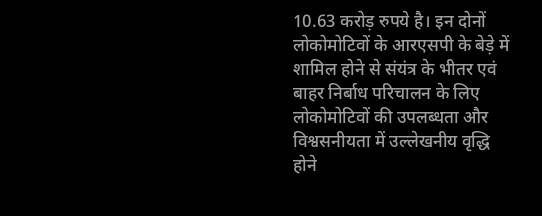10.63 करोड़ रुपये है। इन दोनों लोकोमोटिवों के आरएसपी के बेड़े में शामिल होने से संयंत्र के भीतर एवं बाहर निर्बाध परिचालन के लिए लोकोमोटिवों की उपलब्धता और विश्वसनीयता में उल्लेखनीय वृद्धि होने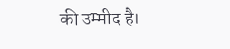की उम्मीद है।